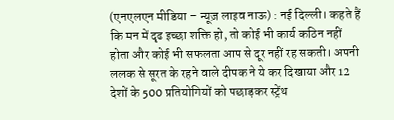(एनएलएन मीडिया – न्यूज़ लाइव नाऊ) : नई दिल्ली। कहते हैं कि मन में दृढ इच्छा शक्ति हो, तो कोई भी कार्य कठिन नहीं होता और कोई भी सफलता आप से दूर नहीं रह सकती। अपनी ललक से सूरत के रहने वाले दीपक ने ये कर दिखाया और 12 देशों के 500 प्रतियोगियों को पछाड़कर स्ट्रेंथ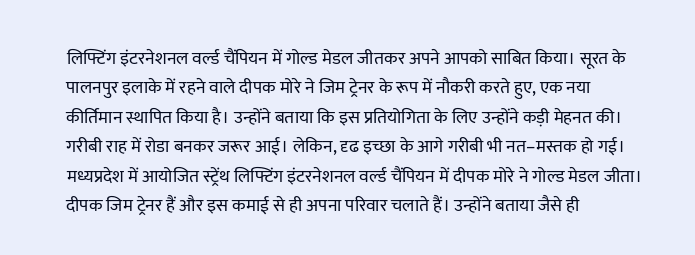लिफ्टिंग इंटरनेशनल वर्ल्ड चैंपियन में गोल्ड मेडल जीतकर अपने आपको साबित किया। सूरत के पालनपुर इलाके में रहने वाले दीपक मोरे ने जिम ट्रेनर के रूप में नौकरी करते हुए, एक नया कीर्तिमान स्थापित किया है। उन्होंने बताया कि इस प्रतियोगिता के लिए उन्होंने कड़ी मेहनत की। गरीबी राह में रोडा बनकर जरूर आई। लेकिन, दृढ इच्छा के आगे गरीबी भी नत–मस्तक हो गई। मध्यप्रदेश में आयोजित स्ट्रेंथ लिफ्टिंग इंटरनेशनल वर्ल्ड चैंपियन में दीपक मोरे ने गोल्ड मेडल जीता। दीपक जिम ट्रेनर हैं और इस कमाई से ही अपना परिवार चलाते हैं। उन्होंने बताया जैसे ही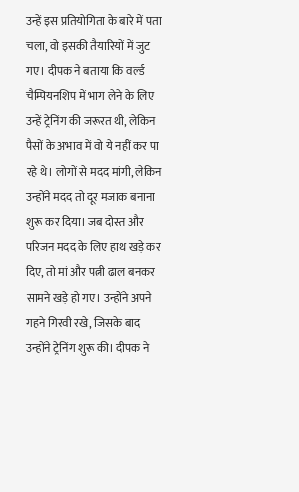उन्हें इस प्रतियोगिता के बारे में पता चला, वो इसकी तैयारियों में जुट गए। दीपक ने बताया कि वर्ल्ड चैम्पियनशिप में भाग लेने के लिए उन्हें ट्रेनिंग की जरूरत थी, लेकिन पैसों के अभाव में वो ये नहीं कर पा रहे थे। लोगों से मदद मांगी, लेकिन उन्होंने मदद तो दूर मजाक बनाना शुरू कर दिया। जब दोस्त और परिजन मदद के लिए हाथ खड़े कर दिए, तो मां और पत्नी ढाल बनकर सामने खड़े हो गए। उन्होंने अपने गहने गिरवी रखे, जिसके बाद उन्होंने ट्रेनिंग शुरू की। दीपक ने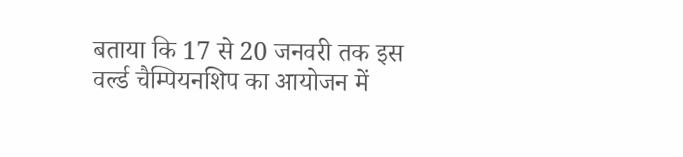बताया कि 17 से 20 जनवरी तक इस वर्ल्ड चैम्पियनशिप का आयोजन में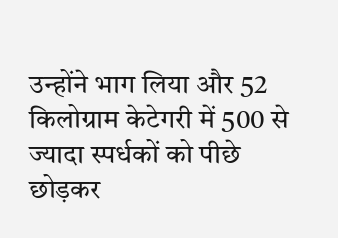उन्होंने भाग लिया और 52 किलोग्राम केटेगरी में 500 से ज्यादा स्पर्धकों को पीछे छोड़कर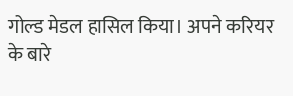गोल्ड मेडल हासिल किया। अपने करियर के बारे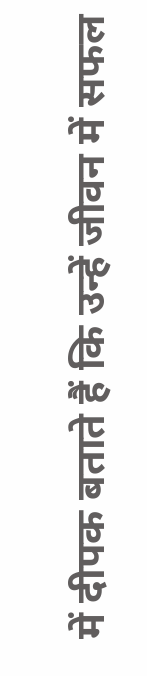में दीपक बताते हैं कि उन्हें जीवन में सफल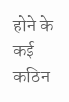होने के कई कठिन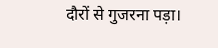दौरों से गुजरना पड़ा।